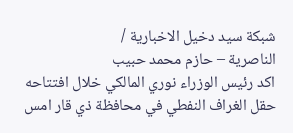شبكة سيد دخيل الاخبارية /
الناصرية – حازم محمد حبيب
اكد رئيس الوزراء نوري المالكي خلال افتتاحه حقل الغراف النفطي في محافظة ذي قار امس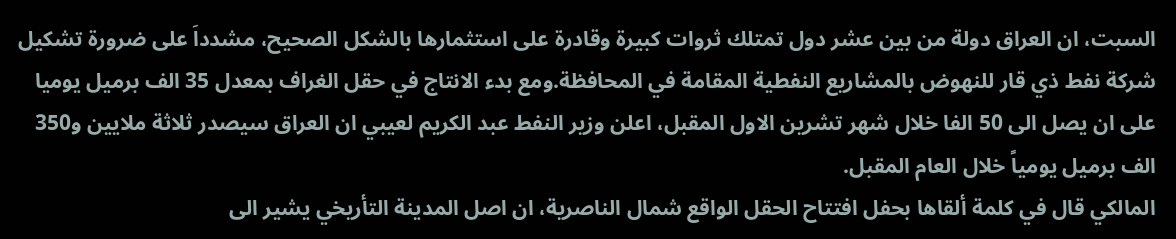السبت، ان العراق دولة من بين عشر دول تمتلك ثروات كبيرة وقادرة على استثمارها بالشكل الصحيح، مشدداَ على ضرورة تشكيل شركة نفط ذي قار للنهوض بالمشاريع النفطية المقامة في المحافظة.ومع بدء الانتاج في حقل الغراف بمعدل 35 الف برميل يوميا على ان يصل الى 50 الفا خلال شهر تشرين الاول المقبل، اعلن وزير النفط عبد الكريم لعيبي ان العراق سيصدر ثلاثة ملايين و350 الف برميل يومياً خلال العام المقبل.
المالكي قال في كلمة ألقاها بحفل افتتاح الحقل الواقع شمال الناصرية، ان اصل المدينة التأريخي يشير الى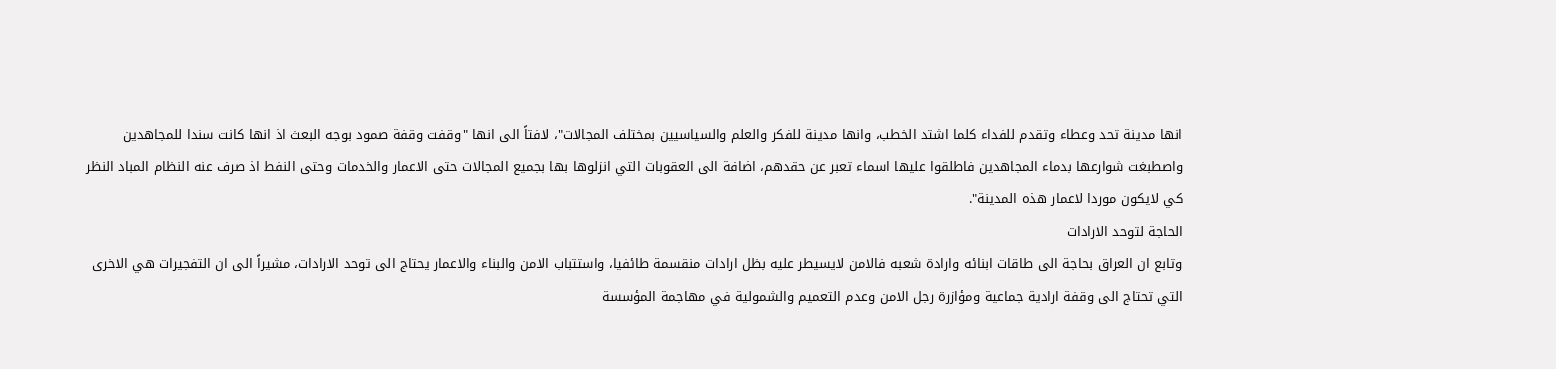انها مدينة تحد وعطاء وتقدم للفداء كلما اشتد الخطب، وانها مدينة للفكر والعلم والسياسيين بمختلف المجالات"، لافتاً الى انها "وقفت وقفة صمود بوجه البعث اذ انها كانت سندا للمجاهدين واصطبغت شوارعها بدماء المجاهدين فاطلقوا عليها اسماء تعبر عن حقدهم، اضافة الى العقوبات التي انزلوها بها بجميع المجالات حتى الاعمار والخدمات وحتى النفط اذ صرف عنه النظام المباد النظر كي لايكون موردا لاعمار هذه المدينة".
الحاجة لتوحد الارادات
وتابع ان العراق بحاجة الى طاقات ابنائه وارادة شعبه فالامن لايسيطر عليه بظل ارادات منقسمة طائفيا، واستتباب الامن والبناء والاعمار يحتاج الى توحد الارادات، مشيراً الى ان التفجيرات هي الاخرى التي تحتاج الى وقفة ارادية جماعية ومؤازرة رجل الامن وعدم التعميم والشمولية في مهاجمة المؤسسة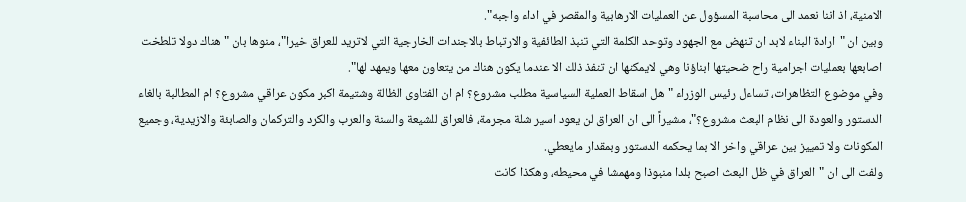الامنية، اذ اننا نعمد الى محاسبة المسؤول عن العمليات الارهابية والمقصر في اداء واجبه".
وبين ان "ارادة البناء لابد ان تنهض مع الجهود وتوحد الكلمة التي تنبذ الطائفية والارتباط بالاجندات الخارجية التي لاتريد للعراق خيرا"، منوها بان "هناك دولا تلطخت اصابعها بعمليات اجرامية راح ضحيتها ابناؤنا وهي لايمكنها ان تنفذ ذلك الا عندما يكون هناك من يتعاون معها ويمهد لها".
وفي موضوع التظاهرات، تساءل رئيس الوزراء "هل اسقاط العملية السياسية مطلب مشروع؟ ام ان الفتاوى الظالة وشتيمة اكبر مكون عراقي مشروع؟ ام المطالبة بالغاء الدستور والعودة الى نظام البعث مشروع؟"، مشيراً الى ان العراق لن يعود اسير شلة مجرمة، فالعراق للشيعة والسنة والعرب والكرد والتركمان والصابئة والازيدية، وجميع المكونات ولا تمييز بين عراقي واخر الا بما يحكمه الدستور وبمقدار مايعطي.
ولفت الى ان "العراق في ظل البعث اصبح بلدا منبوذا ومهمشا في محيطه، وهكذا كانت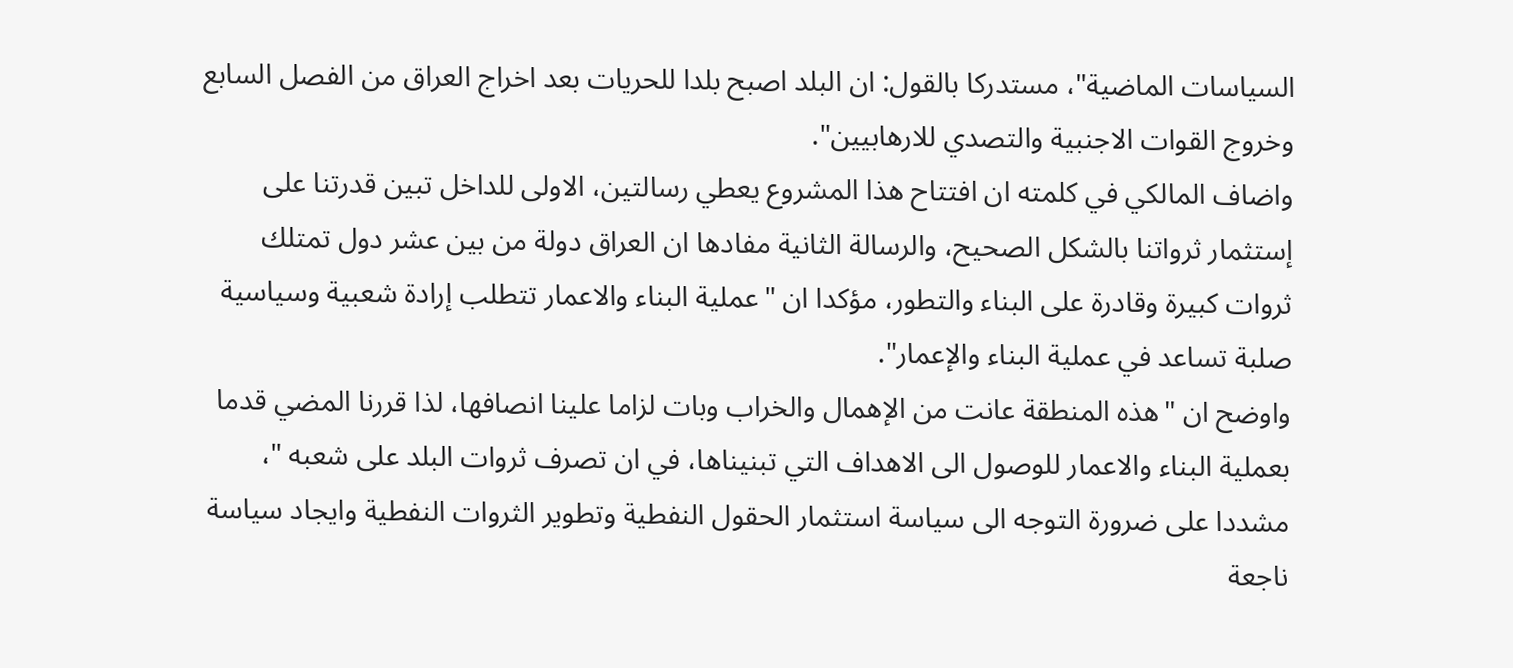السياسات الماضية"، مستدركا بالقول: ان البلد اصبح بلدا للحريات بعد اخراج العراق من الفصل السابع وخروج القوات الاجنبية والتصدي للارهابيين".
واضاف المالكي في كلمته ان افتتاح هذا المشروع يعطي رسالتين، الاولى للداخل تبين قدرتنا على إستثمار ثرواتنا بالشكل الصحيح، والرسالة الثانية مفادها ان العراق دولة من بين عشر دول تمتلك ثروات كبيرة وقادرة على البناء والتطور، مؤكدا ان "عملية البناء والاعمار تتطلب إرادة شعبية وسياسية صلبة تساعد في عملية البناء والإعمار".
واوضح ان "هذه المنطقة عانت من الإهمال والخراب وبات لزاما علينا انصافها، لذا قررنا المضي قدما بعملية البناء والاعمار للوصول الى الاهداف التي تبنيناها، في ان تصرف ثروات البلد على شعبه "، مشددا على ضرورة التوجه الى سياسة استثمار الحقول النفطية وتطوير الثروات النفطية وايجاد سياسة ناجعة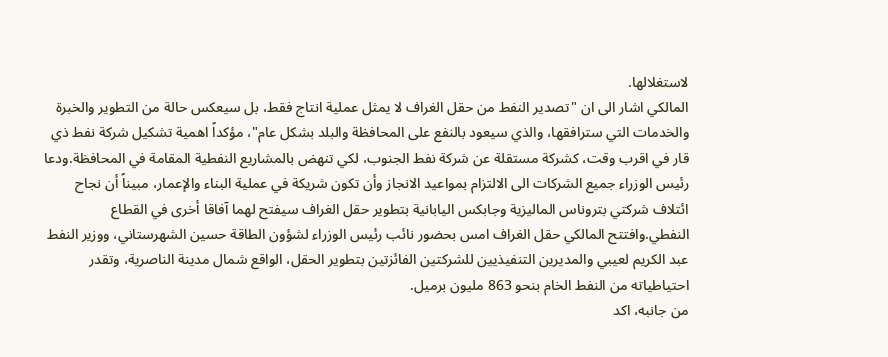لاستغلالها.
المالكي اشار الى ان "تصدير النفط من حقل الغراف لا يمثل عملية انتاج فقط، بل سيعكس حالة من التطوير والخبرة والخدمات التي سترافقها، والذي سيعود بالنفع على المحافظة والبلد بشكل عام"، مؤكداً اهمية تشكيل شركة نفط ذي قار في اقرب وقت، كشركة مستقلة عن شركة نفط الجنوب، لكي تنهض بالمشاريع النفطية المقامة في المحافظة.ودعا رئيس الوزراء جميع الشركات الى الالتزام بمواعيد الانجاز وأن تكون شريكة في عملية البناء والإعمار، مبيناً أن نجاح ائتلاف شركتي بتروناس الماليزية وجابكس اليابانية بتطوير حقل الغراف سيفتح لهما آفاقا أخرى في القطاع النفطي.وافتتح المالكي حقل الغراف امس بحضور نائب رئيس الوزراء لشؤون الطاقة حسين الشهرستاني، ووزير النفط عبد الكريم لعيبي والمديرين التنفيذيين للشركتين الفائزتين بتطوير الحقل، الواقع شمال مدينة الناصرية، وتقدر احتياطياته من النفط الخام بنحو 863 مليون برميل.
من جانبه، اكد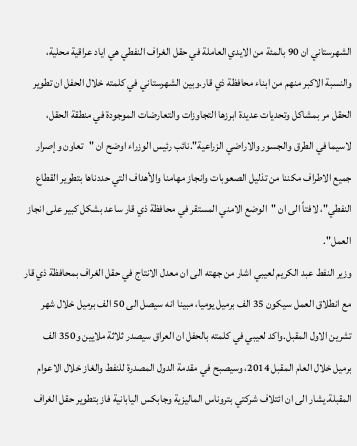الشهرستاني ان 90 بالمئة من الايدي العاملة في حقل الغراف النفطي هي اياد عراقية محلية، والنسبة الاكبر منهم من ابناء محافظة ذي قار.وبين الشهرستاني في كلمته خلال الحفل ان تطوير الحقل مر بمشاكل وتحديات عديدة ابرزها التجاوزات والتعارضات الموجودة في منطقة الحقل، لاسيما في الطرق والجسور والاراضي الزراعية".نائب رئيس الوزراء اوضح ان "تعاون وإصرار جميع الاطراف مكننا من تذليل الصعوبات وانجاز مهامنا والأهداف التي حددناها بتطوير القطاع النفطي"، لافتاً الى ان "الوضع الامني المستقر في محافظة ذي قار ساعد بشكل كبير على انجاز العمل".
وزير النفط عبد الكريم لعيبي اشار من جهته الى ان معدل الانتاج في حقل الغراف بمحافظة ذي قار مع انطلاق العمل سيكون 35 الف برميل يوميا، مبينا انه سيصل الى 50 الف برميل خلال شهر تشرين الاول المقبل.واكد لعيبي في كلمته بالحفل ان العراق سيصدر ثلاثة ملايين و350 الف برميل خلال العام المقبل 2014، وسيصبح في مقدمة الدول المصدرة للنفط والغاز خلال الاعوام المقبلة.يشار الى ان ائتلاف شركتي بتروناس الماليزية وجابكس اليابانية فاز بتطوير حقل الغراف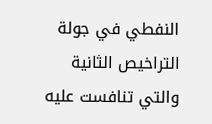النفطي في جولة التراخيص الثانية والتي تنافست عليه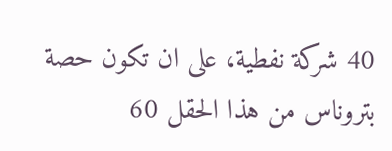40 شركة نفطية، على ان تكون حصة بتروناس من هذا الحقل 60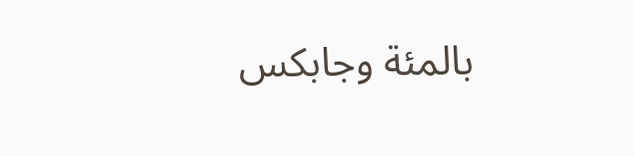بالمئة وجابكس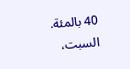40 بالمئة.
السبت،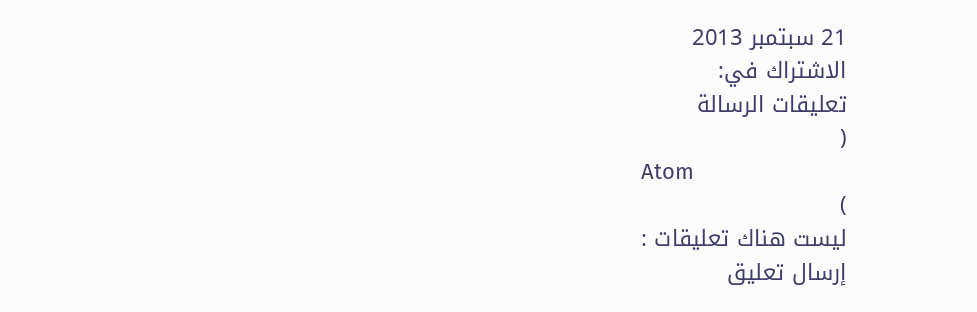21 سبتمبر 2013
الاشتراك في:
تعليقات الرسالة
(
Atom
)
ليست هناك تعليقات :
إرسال تعليق